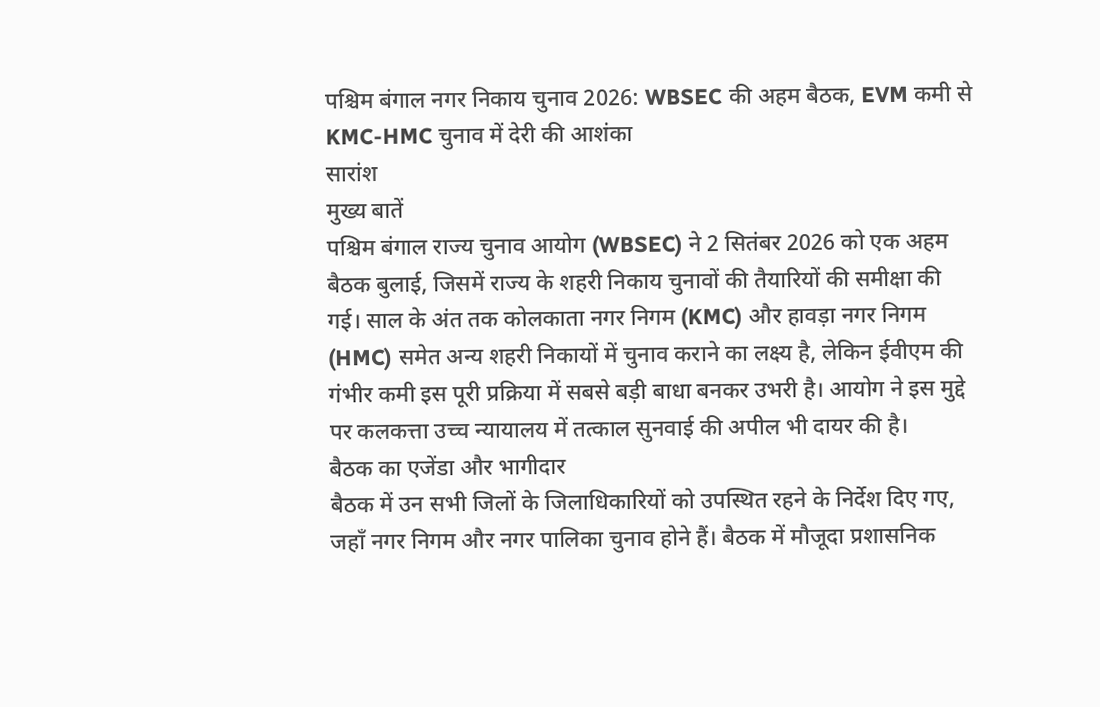पश्चिम बंगाल नगर निकाय चुनाव 2026: WBSEC की अहम बैठक, EVM कमी से KMC-HMC चुनाव में देरी की आशंका
सारांश
मुख्य बातें
पश्चिम बंगाल राज्य चुनाव आयोग (WBSEC) ने 2 सितंबर 2026 को एक अहम बैठक बुलाई, जिसमें राज्य के शहरी निकाय चुनावों की तैयारियों की समीक्षा की गई। साल के अंत तक कोलकाता नगर निगम (KMC) और हावड़ा नगर निगम (HMC) समेत अन्य शहरी निकायों में चुनाव कराने का लक्ष्य है, लेकिन ईवीएम की गंभीर कमी इस पूरी प्रक्रिया में सबसे बड़ी बाधा बनकर उभरी है। आयोग ने इस मुद्दे पर कलकत्ता उच्च न्यायालय में तत्काल सुनवाई की अपील भी दायर की है।
बैठक का एजेंडा और भागीदार
बैठक में उन सभी जिलों के जिलाधिकारियों को उपस्थित रहने के निर्देश दिए गए, जहाँ नगर निगम और नगर पालिका चुनाव होने हैं। बैठक में मौजूदा प्रशासनिक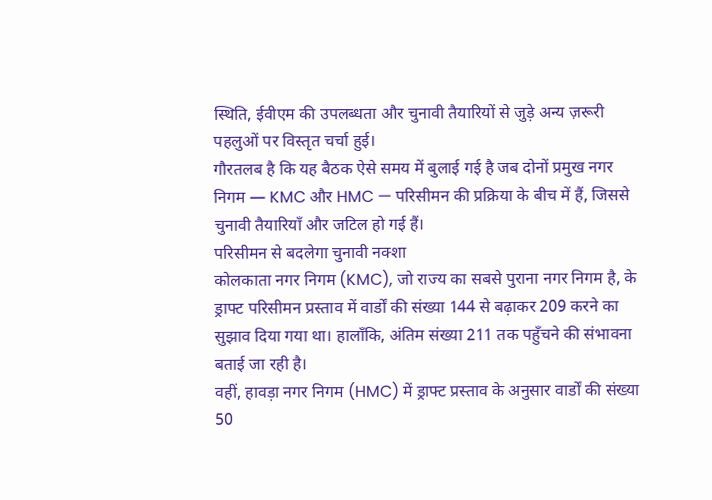स्थिति, ईवीएम की उपलब्धता और चुनावी तैयारियों से जुड़े अन्य ज़रूरी पहलुओं पर विस्तृत चर्चा हुई।
गौरतलब है कि यह बैठक ऐसे समय में बुलाई गई है जब दोनों प्रमुख नगर निगम — KMC और HMC — परिसीमन की प्रक्रिया के बीच में हैं, जिससे चुनावी तैयारियाँ और जटिल हो गई हैं।
परिसीमन से बदलेगा चुनावी नक्शा
कोलकाता नगर निगम (KMC), जो राज्य का सबसे पुराना नगर निगम है, के ड्राफ्ट परिसीमन प्रस्ताव में वार्डों की संख्या 144 से बढ़ाकर 209 करने का सुझाव दिया गया था। हालाँकि, अंतिम संख्या 211 तक पहुँचने की संभावना बताई जा रही है।
वहीं, हावड़ा नगर निगम (HMC) में ड्राफ्ट प्रस्ताव के अनुसार वार्डों की संख्या 50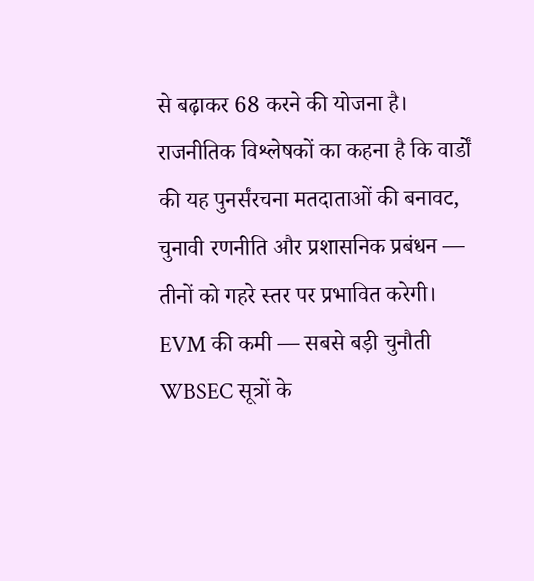से बढ़ाकर 68 करने की योजना है। राजनीतिक विश्लेषकों का कहना है कि वार्डों की यह पुनर्संरचना मतदाताओं की बनावट, चुनावी रणनीति और प्रशासनिक प्रबंधन — तीनों को गहरे स्तर पर प्रभावित करेगी।
EVM की कमी — सबसे बड़ी चुनौती
WBSEC सूत्रों के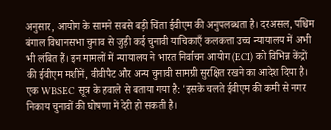अनुसार, आयोग के सामने सबसे बड़ी चिंता ईवीएम की अनुपलब्धता है। दरअसल, पश्चिम बंगाल विधानसभा चुनाव से जुड़ी कई चुनावी याचिकाएँ कलकत्ता उच्च न्यायालय में अभी भी लंबित हैं। इन मामलों में न्यायालय ने भारत निर्वाचन आयोग (ECI) को विभिन्न केंद्रों की ईवीएम मशीनें, वीवीपैट और अन्य चुनावी सामग्री सुरक्षित रखने का आदेश दिया है।
एक WBSEC सूत्र के हवाले से बताया गया है: 'इसके चलते ईवीएम की कमी से नगर निकाय चुनावों की घोषणा में देरी हो सकती है।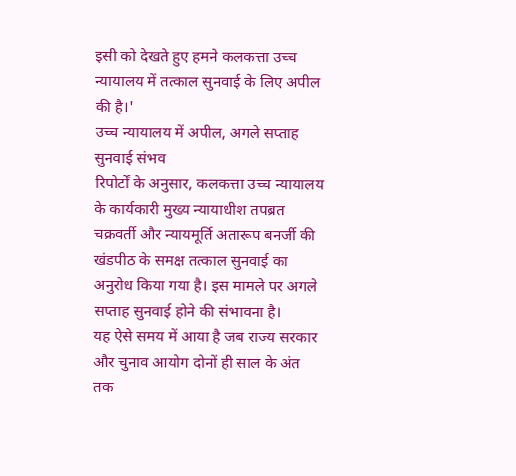इसी को देखते हुए हमने कलकत्ता उच्च न्यायालय में तत्काल सुनवाई के लिए अपील की है।'
उच्च न्यायालय में अपील, अगले सप्ताह सुनवाई संभव
रिपोर्टों के अनुसार, कलकत्ता उच्च न्यायालय के कार्यकारी मुख्य न्यायाधीश तपब्रत चक्रवर्ती और न्यायमूर्ति अतारूप बनर्जी की खंडपीठ के समक्ष तत्काल सुनवाई का अनुरोध किया गया है। इस मामले पर अगले सप्ताह सुनवाई होने की संभावना है।
यह ऐसे समय में आया है जब राज्य सरकार और चुनाव आयोग दोनों ही साल के अंत तक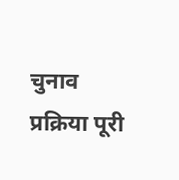चुनाव प्रक्रिया पूरी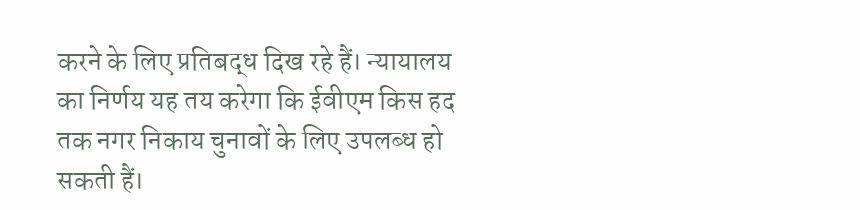करने के लिए प्रतिबद्ध दिख रहे हैं। न्यायालय का निर्णय यह तय करेगा कि ईवीएम किस हद तक नगर निकाय चुनावों के लिए उपलब्ध हो सकती हैं।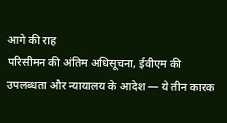आगे की राह
परिसीमन की अंतिम अधिसूचना, ईवीएम की उपलब्धता और न्यायालय के आदेश — ये तीन कारक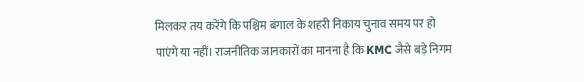मिलकर तय करेंगे कि पश्चिम बंगाल के शहरी निकाय चुनाव समय पर हो पाएंगे या नहीं। राजनीतिक जानकारों का मानना है कि KMC जैसे बड़े निगम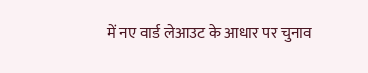में नए वार्ड लेआउट के आधार पर चुनाव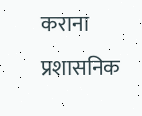कराना प्रशासनिक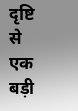दृष्टि से एक बड़ी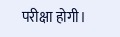परीक्षा होगी।